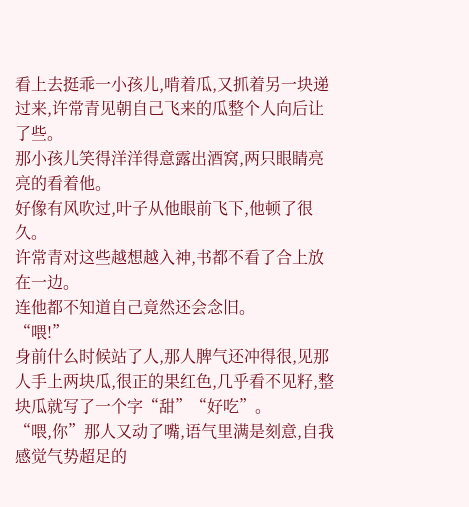看上去挺乖一小孩儿,啃着瓜,又抓着另一块递过来,许常青见朝自己飞来的瓜整个人向后让了些。
那小孩儿笑得洋洋得意露出酒窝,两只眼睛亮亮的看着他。
好像有风吹过,叶子从他眼前飞下,他顿了很久。
许常青对这些越想越入神,书都不看了合上放在一边。
连他都不知道自己竟然还会念旧。
“喂!”
身前什么时候站了人,那人脾气还冲得很,见那人手上两块瓜,很正的果红色,几乎看不见籽,整块瓜就写了一个字“甜”“好吃”。
“喂,你”那人又动了嘴,语气里满是刻意,自我感觉气势超足的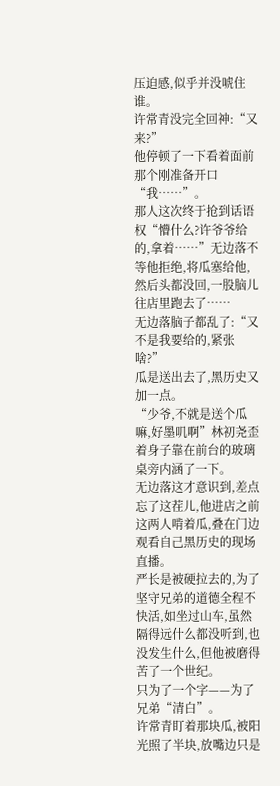压迫感,似乎并没唬住谁。
许常青没完全回神:“又来?”
他停顿了一下看着面前那个刚准备开口“我……”。
那人这次终于抢到话语权“懵什么?许爷爷给的,拿着……”无边落不等他拒绝,将瓜塞给他,然后头都没回,一股脑儿往店里跑去了……
无边落脑子都乱了:“又不是我要给的,紧张啥?”
瓜是送出去了,黑历史又加一点。
“少爷,不就是送个瓜嘛,好墨叽啊”林初尧歪着身子靠在前台的玻璃桌旁内涵了一下。
无边落这才意识到,差点忘了这茬儿,他进店之前这两人啃着瓜,叠在门边观看自己黑历史的现场直播。
严长是被硬拉去的,为了坚守兄弟的道德全程不快活,如坐过山车,虽然隔得远什么都没听到,也没发生什么,但他被磨得苦了一个世纪。
只为了一个字——为了兄弟“清白”。
许常青盯着那块瓜,被阳光照了半块,放嘴边只是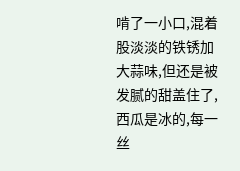啃了一小口,混着股淡淡的铁锈加大蒜味,但还是被发腻的甜盖住了,西瓜是冰的,每一丝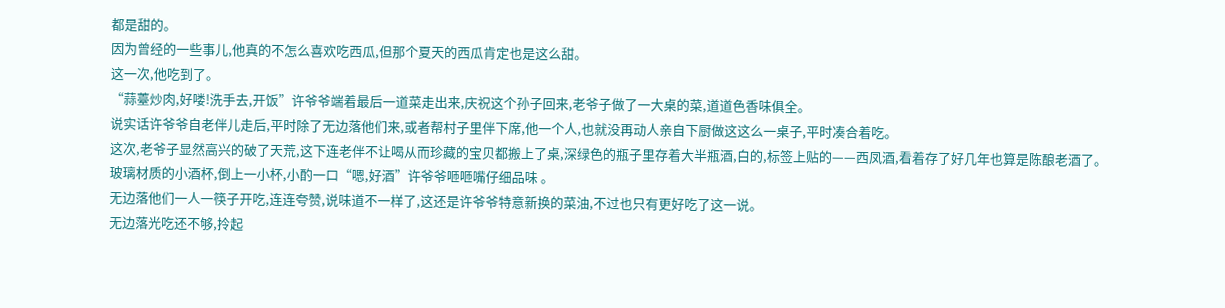都是甜的。
因为曾经的一些事儿,他真的不怎么喜欢吃西瓜,但那个夏天的西瓜肯定也是这么甜。
这一次,他吃到了。
“蒜薹炒肉,好喽!洗手去,开饭”许爷爷端着最后一道菜走出来,庆祝这个孙子回来,老爷子做了一大桌的菜,道道色香味俱全。
说实话许爷爷自老伴儿走后,平时除了无边落他们来,或者帮村子里伴下席,他一个人,也就没再动人亲自下厨做这这么一桌子,平时凑合着吃。
这次,老爷子显然高兴的破了天荒,这下连老伴不让喝从而珍藏的宝贝都搬上了桌,深绿色的瓶子里存着大半瓶酒,白的,标签上贴的——西凤酒,看着存了好几年也算是陈酿老酒了。
玻璃材质的小酒杯,倒上一小杯,小酌一口“嗯,好酒”许爷爷咂咂嘴仔细品味 。
无边落他们一人一筷子开吃,连连夸赞,说味道不一样了,这还是许爷爷特意新换的菜油,不过也只有更好吃了这一说。
无边落光吃还不够,拎起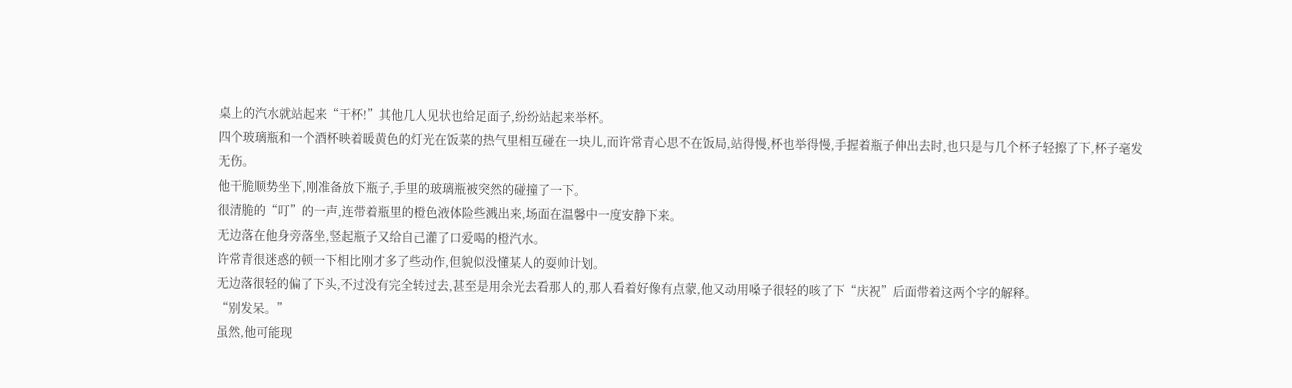桌上的汽水就站起来“干杯!”其他几人见状也给足面子,纷纷站起来举杯。
四个玻璃瓶和一个酒杯映着暖黄色的灯光在饭菜的热气里相互碰在一块儿,而许常青心思不在饭局,站得慢,杯也举得慢,手握着瓶子伸出去时,也只是与几个杯子轻擦了下,杯子毫发无伤。
他干脆顺势坐下,刚准备放下瓶子,手里的玻璃瓶被突然的碰撞了一下。
很清脆的“叮”的一声,连带着瓶里的橙色液体险些溅出来,场面在温馨中一度安静下来。
无边落在他身旁落坐,竖起瓶子又给自己灌了口爱喝的橙汽水。
许常青很迷惑的顿一下相比刚才多了些动作,但貌似没懂某人的耍帅计划。
无边落很轻的偏了下头,不过没有完全转过去,甚至是用余光去看那人的,那人看着好像有点蒙,他又动用嗓子很轻的咳了下“庆祝”后面带着这两个字的解释。
“别发呆。”
虽然,他可能现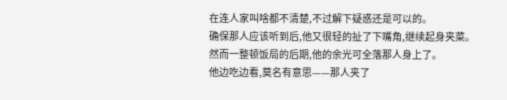在连人家叫啥都不清楚,不过解下疑惑还是可以的。
确保那人应该听到后,他又很轻的扯了下嘴角,继续起身夹菜。
然而一整顿饭局的后期,他的余光可全落那人身上了。
他边吃边看,莫名有意思——那人夹了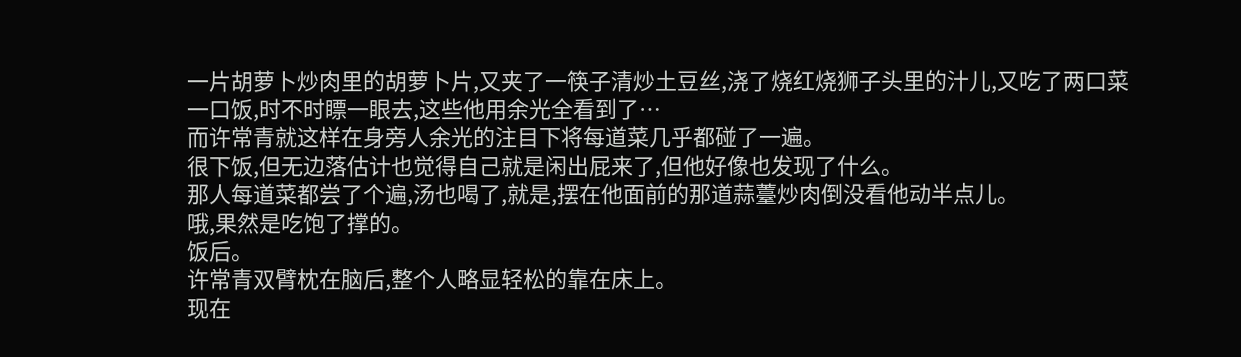一片胡萝卜炒肉里的胡萝卜片,又夹了一筷子清炒土豆丝,浇了烧红烧狮子头里的汁儿,又吃了两口菜一口饭,时不时瞟一眼去,这些他用余光全看到了…
而许常青就这样在身旁人余光的注目下将每道菜几乎都碰了一遍。
很下饭,但无边落估计也觉得自己就是闲出屁来了,但他好像也发现了什么。
那人每道菜都尝了个遍,汤也喝了,就是,摆在他面前的那道蒜薹炒肉倒没看他动半点儿。
哦,果然是吃饱了撑的。
饭后。
许常青双臂枕在脑后,整个人略显轻松的靠在床上。
现在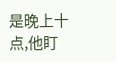是晚上十点,他盯